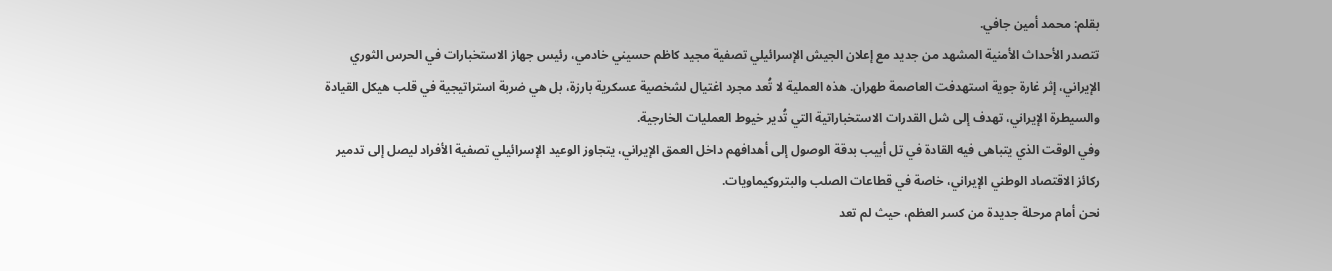بقلم: محمد أمين جافي.
تتصدر الأحداث الأمنية المشهد من جديد مع إعلان الجيش الإسرائيلي تصفية مجيد كاظم حسيني خادمي، رئيس جهاز الاستخبارات في الحرس الثوري الإيراني، إثر غارة جوية استهدفت العاصمة طهران. هذه العملية لا تُعد مجرد اغتيال لشخصية عسكرية بارزة، بل هي ضربة استراتيجية في قلب هيكل القيادة والسيطرة الإيراني، تهدف إلى شل القدرات الاستخباراتية التي تُدير خيوط العمليات الخارجية.
وفي الوقت الذي يتباهى فيه القادة في تل أبيب بدقة الوصول إلى أهدافهم داخل العمق الإيراني، يتجاوز الوعيد الإسرائيلي تصفية الأفراد ليصل إلى تدمير ركائز الاقتصاد الوطني الإيراني، خاصة في قطاعات الصلب والبتروكيماويات.
نحن أمام مرحلة جديدة من كسر العظم، حيث لم تعد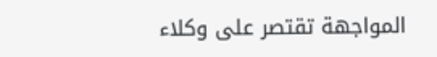المواجهة تقتصر على وكلاء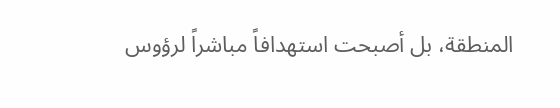المنطقة، بل أصبحت استهدافاً مباشراً لرؤوس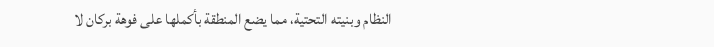النظام وبنيته التحتية، مما يضع المنطقة بأكملها على فوهة بركان لا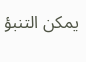يمكن التنبؤ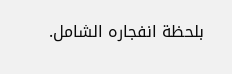بلحظة انفجاره الشامل.